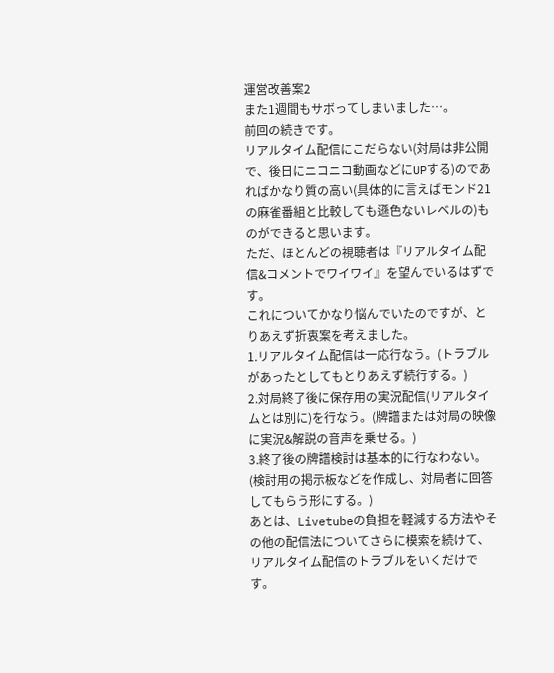運営改善案2
また1週間もサボってしまいました…。
前回の続きです。
リアルタイム配信にこだらない(対局は非公開で、後日にニコニコ動画などにUPする)のであればかなり質の高い(具体的に言えばモンド21の麻雀番組と比較しても遜色ないレベルの)ものができると思います。
ただ、ほとんどの視聴者は『リアルタイム配信&コメントでワイワイ』を望んでいるはずです。
これについてかなり悩んでいたのですが、とりあえず折衷案を考えました。
1.リアルタイム配信は一応行なう。(トラブルがあったとしてもとりあえず続行する。)
2.対局終了後に保存用の実況配信(リアルタイムとは別に)を行なう。(牌譜または対局の映像に実況&解説の音声を乗せる。)
3.終了後の牌譜検討は基本的に行なわない。(検討用の掲示板などを作成し、対局者に回答してもらう形にする。)
あとは、Livetubeの負担を軽減する方法やその他の配信法についてさらに模索を続けて、リアルタイム配信のトラブルをいくだけです。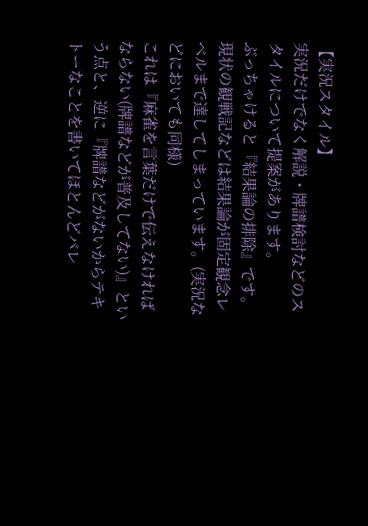【実況スタイル】
実況だけでなく解説・牌譜検討などのスタイルについて提案があります。
ぶっちゃけると『結果論の排除』です。
現状の観戦記などは結果論が固定観念レベルまで達してしまっています。(実況などにおいても同様)
これは『麻雀を言葉だけで伝えなければならない(牌譜などが普及してない)』という点と、逆に『牌譜などがないからテキトーなことを書いてほとんどバレ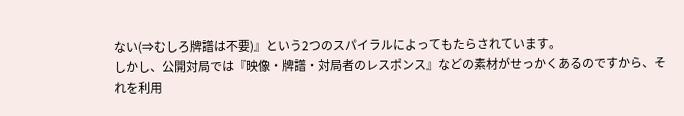ない(⇒むしろ牌譜は不要)』という2つのスパイラルによってもたらされています。
しかし、公開対局では『映像・牌譜・対局者のレスポンス』などの素材がせっかくあるのですから、それを利用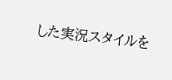した実況スタイルを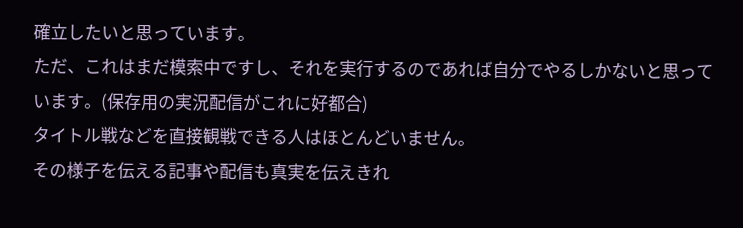確立したいと思っています。
ただ、これはまだ模索中ですし、それを実行するのであれば自分でやるしかないと思っています。(保存用の実況配信がこれに好都合)
タイトル戦などを直接観戦できる人はほとんどいません。
その様子を伝える記事や配信も真実を伝えきれ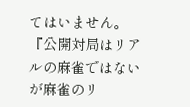てはいません。
『公開対局はリアルの麻雀ではないが麻雀のリ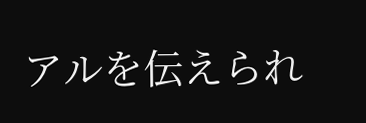アルを伝えられ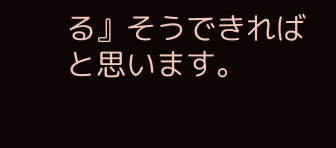る』そうできればと思います。